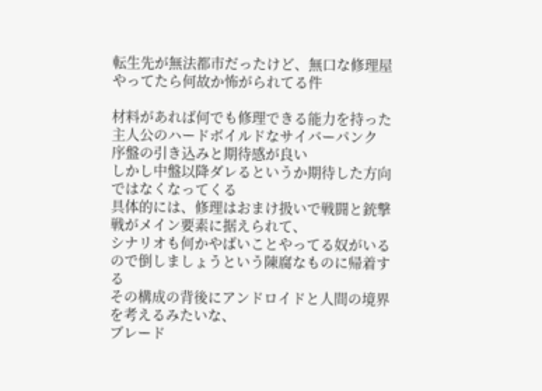転生先が無法都市だったけど、無口な修理屋やってたら何故か怖がられてる件

材料があれば何でも修理できる能力を持った主人公のハードボイルドなサイバーパンク
序盤の引き込みと期待感が良い
しかし中盤以降ダレるというか期待した方向ではなくなってくる
具体的には、修理はおまけ扱いで戦闘と銃撃戦がメイン要素に据えられて、
シナリオも何かやばいことやってる奴がいるので倒しましょうという陳腐なものに帰着する
その構成の背後にアンドロイドと人間の境界を考えるみたいな、
ブレード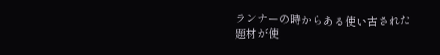ランナーの時からある使い古された題材が使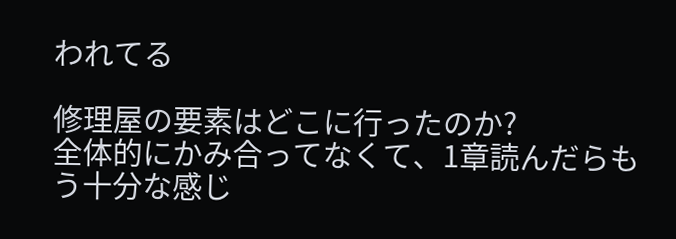われてる

修理屋の要素はどこに行ったのか?
全体的にかみ合ってなくて、1章読んだらもう十分な感じ